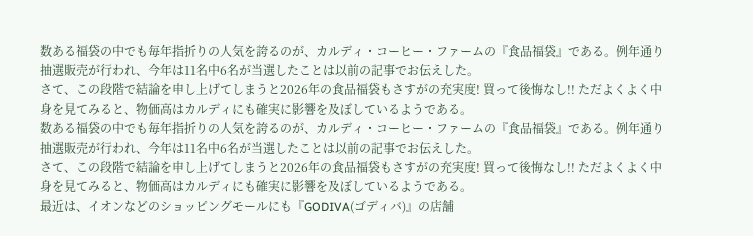数ある福袋の中でも毎年指折りの人気を誇るのが、カルディ・コーヒー・ファームの『食品福袋』である。例年通り抽選販売が行われ、今年は11名中6名が当選したことは以前の記事でお伝えした。
さて、この段階で結論を申し上げてしまうと2026年の食品福袋もさすがの充実度! 買って後悔なし!! ただよくよく中身を見てみると、物価高はカルディにも確実に影響を及ぼしているようである。
数ある福袋の中でも毎年指折りの人気を誇るのが、カルディ・コーヒー・ファームの『食品福袋』である。例年通り抽選販売が行われ、今年は11名中6名が当選したことは以前の記事でお伝えした。
さて、この段階で結論を申し上げてしまうと2026年の食品福袋もさすがの充実度! 買って後悔なし!! ただよくよく中身を見てみると、物価高はカルディにも確実に影響を及ぼしているようである。
最近は、イオンなどのショッピングモールにも『GODIVA(ゴディバ)』の店舗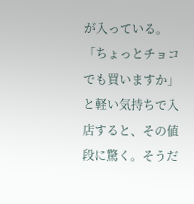が入っている。「ちょっとチョコでも買いますか」と軽い気持ちで入店すると、その値段に驚く。そうだ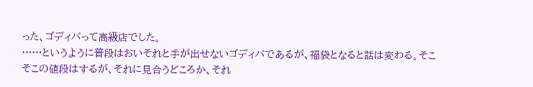った、ゴディバって高級店でした。
……というように普段はおいそれと手が出せないゴディバであるが、福袋となると話は変わる。そこそこの値段はするが、それに見合うどころか、それ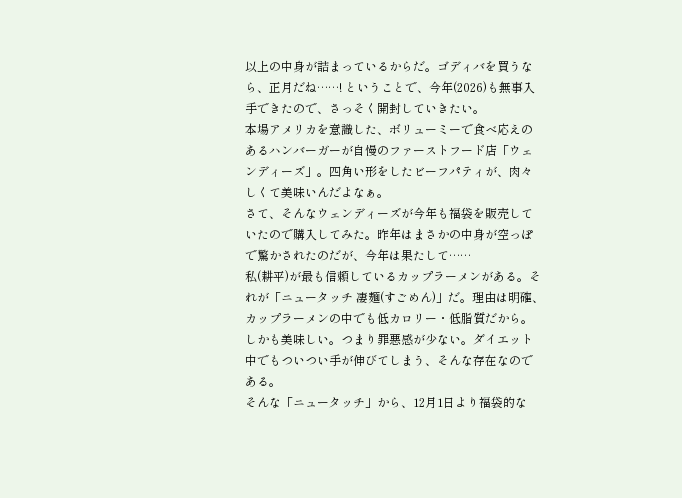以上の中身が詰まっているからだ。ゴディバを買うなら、正月だね……! ということで、今年(2026)も無事入手できたので、さっそく開封していきたい。
本場アメリカを意識した、ボリューミーで食べ応えのあるハンバーガーが自慢のファーストフード店「ウェンディーズ」。四角い形をしたビーフパティが、肉々しくて美味いんだよなぁ。
さて、そんなウェンディーズが今年も福袋を販売していたので購入してみた。昨年はまさかの中身が空っぽで驚かされたのだが、今年は果たして……
私(耕平)が最も信頼しているカップラーメンがある。それが「ニュータッチ 凄麺(すごめん)」だ。理由は明確、カップラーメンの中でも低カロリー・低脂質だから。しかも美味しい。つまり罪悪感が少ない。ダイエット中でもついつい手が伸びてしまう、そんな存在なのである。
そんな「ニュータッチ」から、12月1日より福袋的な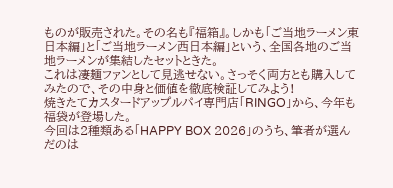ものが販売された。その名も『福箱』。しかも「ご当地ラーメン東日本編」と「ご当地ラーメン西日本編」という、全国各地のご当地ラーメンが集結したセットときた。
これは凄麺ファンとして見逃せない。さっそく両方とも購入してみたので、その中身と価値を徹底検証してみよう!
焼きたてカスタードアップルパイ専門店「RINGO」から、今年も福袋が登場した。
今回は2種類ある「HAPPY BOX 2026」のうち、筆者が選んだのは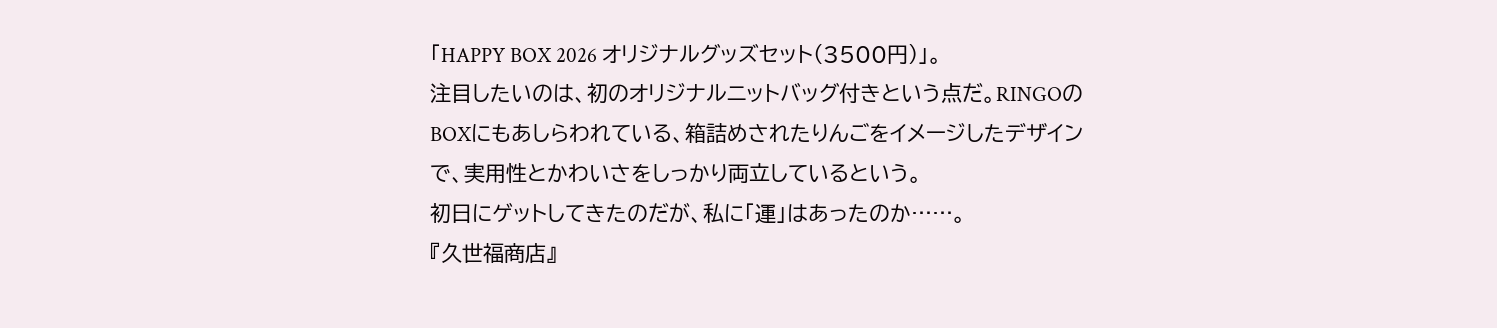「HAPPY BOX 2026 オリジナルグッズセット(3500円)」。
注目したいのは、初のオリジナルニットバッグ付きという点だ。RINGOのBOXにもあしらわれている、箱詰めされたりんごをイメージしたデザインで、実用性とかわいさをしっかり両立しているという。
初日にゲットしてきたのだが、私に「運」はあったのか……。
『久世福商店』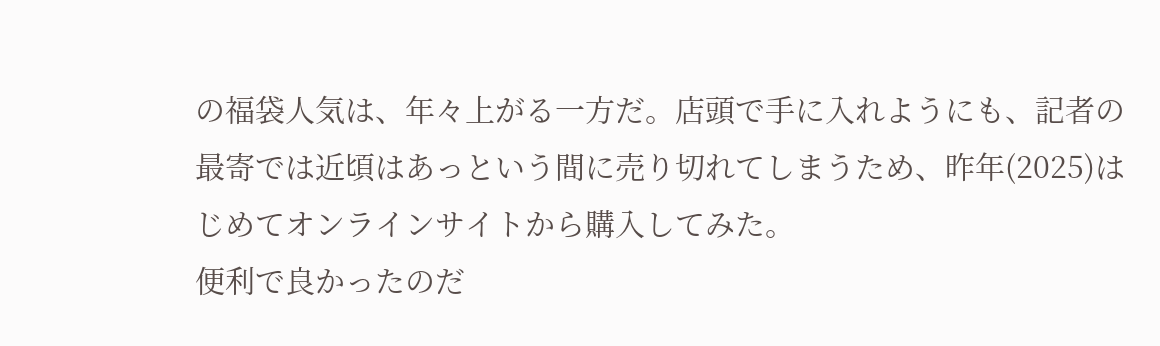の福袋人気は、年々上がる一方だ。店頭で手に入れようにも、記者の最寄では近頃はあっという間に売り切れてしまうため、昨年(2025)はじめてオンラインサイトから購入してみた。
便利で良かったのだ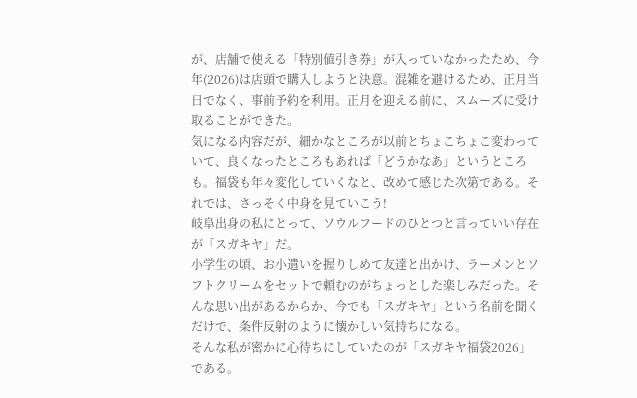が、店舗で使える「特別値引き券」が入っていなかったため、今年(2026)は店頭で購入しようと決意。混雑を避けるため、正月当日でなく、事前予約を利用。正月を迎える前に、スムーズに受け取ることができた。
気になる内容だが、細かなところが以前とちょこちょこ変わっていて、良くなったところもあれば「どうかなあ」というところも。福袋も年々変化していくなと、改めて感じた次第である。それでは、さっそく中身を見ていこう!
岐阜出身の私にとって、ソウルフードのひとつと言っていい存在が「スガキヤ」だ。
小学生の頃、お小遣いを握りしめて友達と出かけ、ラーメンとソフトクリームをセットで頼むのがちょっとした楽しみだった。そんな思い出があるからか、今でも「スガキヤ」という名前を聞くだけで、条件反射のように懐かしい気持ちになる。
そんな私が密かに心待ちにしていたのが「スガキヤ福袋2026」である。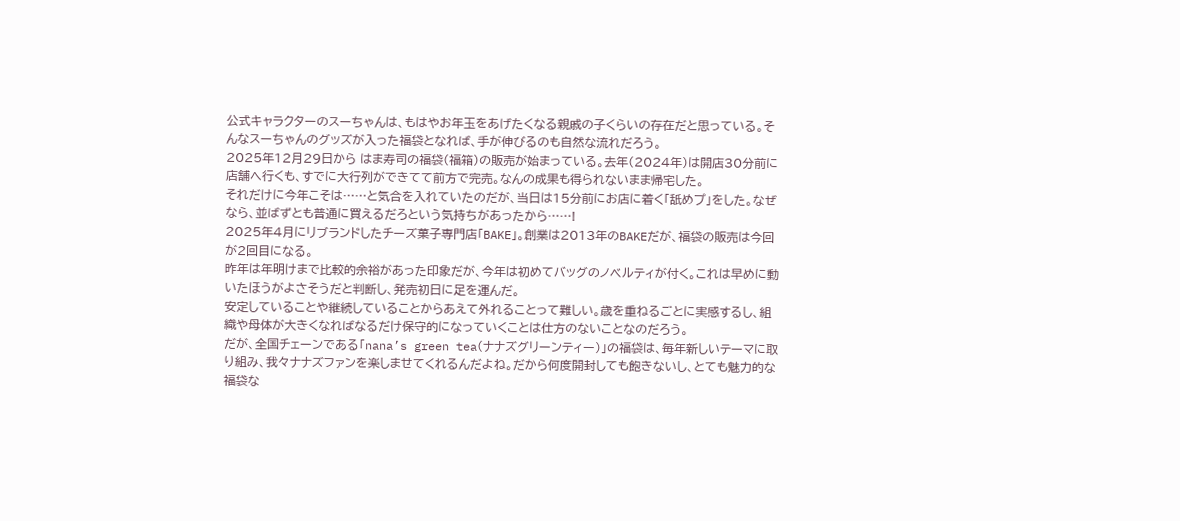公式キャラクターのスーちゃんは、もはやお年玉をあげたくなる親戚の子くらいの存在だと思っている。そんなスーちゃんのグッズが入った福袋となれば、手が伸びるのも自然な流れだろう。
2025年12月29日から はま寿司の福袋(福箱)の販売が始まっている。去年(2024年)は開店30分前に店舗へ行くも、すでに大行列ができてて前方で完売。なんの成果も得られないまま帰宅した。
それだけに今年こそは……と気合を入れていたのだが、当日は15分前にお店に着く「舐めプ」をした。なぜなら、並ばずとも普通に買えるだろという気持ちがあったから……!
2025年4月にリブランドしたチーズ菓子専門店「BAKE」。創業は2013年のBAKEだが、福袋の販売は今回が2回目になる。
昨年は年明けまで比較的余裕があった印象だが、今年は初めてバッグのノベルティが付く。これは早めに動いたほうがよさそうだと判断し、発売初日に足を運んだ。
安定していることや継続していることからあえて外れることって難しい。歳を重ねるごとに実感するし、組織や母体が大きくなればなるだけ保守的になっていくことは仕方のないことなのだろう。
だが、全国チェーンである「nana’s green tea(ナナズグリーンティー)」の福袋は、毎年新しいテーマに取り組み、我々ナナズファンを楽しませてくれるんだよね。だから何度開封しても飽きないし、とても魅力的な福袋な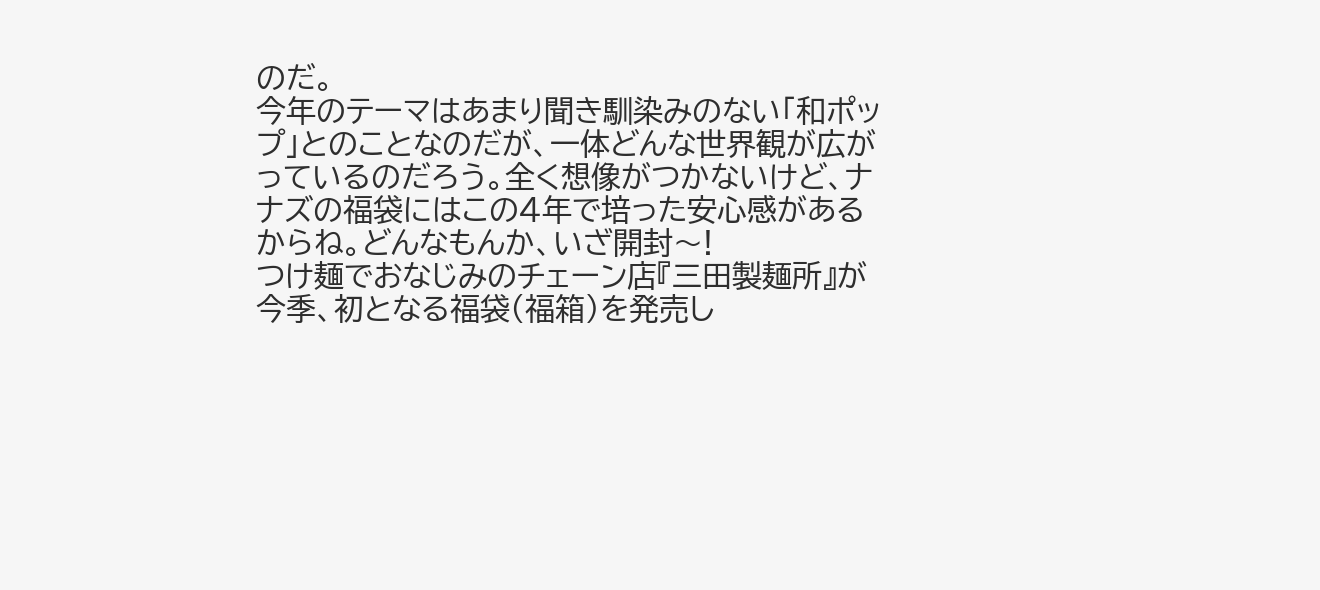のだ。
今年のテーマはあまり聞き馴染みのない「和ポップ」とのことなのだが、一体どんな世界観が広がっているのだろう。全く想像がつかないけど、ナナズの福袋にはこの4年で培った安心感があるからね。どんなもんか、いざ開封〜!
つけ麺でおなじみのチェーン店『三田製麺所』が今季、初となる福袋(福箱)を発売し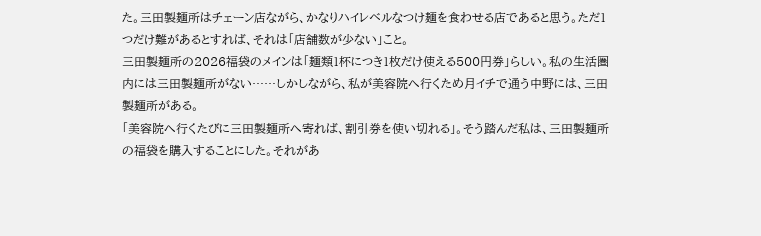た。三田製麺所はチェーン店ながら、かなりハイレベルなつけ麺を食わせる店であると思う。ただ1つだけ難があるとすれば、それは「店舗数が少ない」こと。
三田製麺所の2026福袋のメインは「麺類1杯につき1枚だけ使える500円券」らしい。私の生活圏内には三田製麺所がない……しかしながら、私が美容院へ行くため月イチで通う中野には、三田製麺所がある。
「美容院へ行くたびに三田製麺所へ寄れば、割引券を使い切れる」。そう踏んだ私は、三田製麺所の福袋を購入することにした。それがあ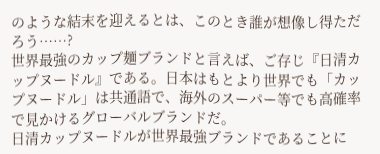のような結末を迎えるとは、このとき誰が想像し得ただろう……?
世界最強のカップ麺ブランドと言えば、ご存じ『日清カップヌードル』である。日本はもとより世界でも「カップヌードル」は共通語で、海外のスーパー等でも高確率で見かけるグローバルブランドだ。
日清カップヌードルが世界最強ブランドであることに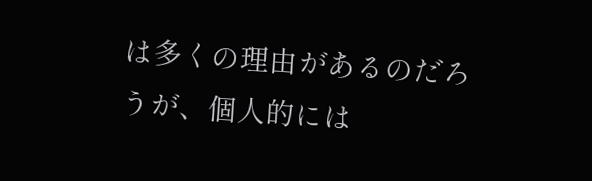は多くの理由があるのだろうが、個人的には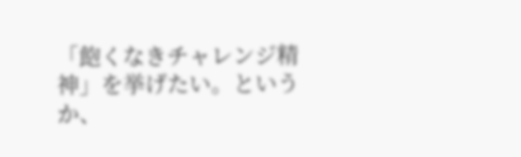「飽くなきチャレンジ精神」を挙げたい。というか、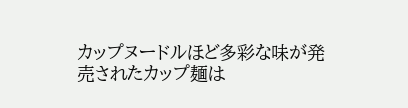カップヌードルほど多彩な味が発売されたカップ麺は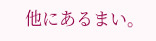他にあるまい。